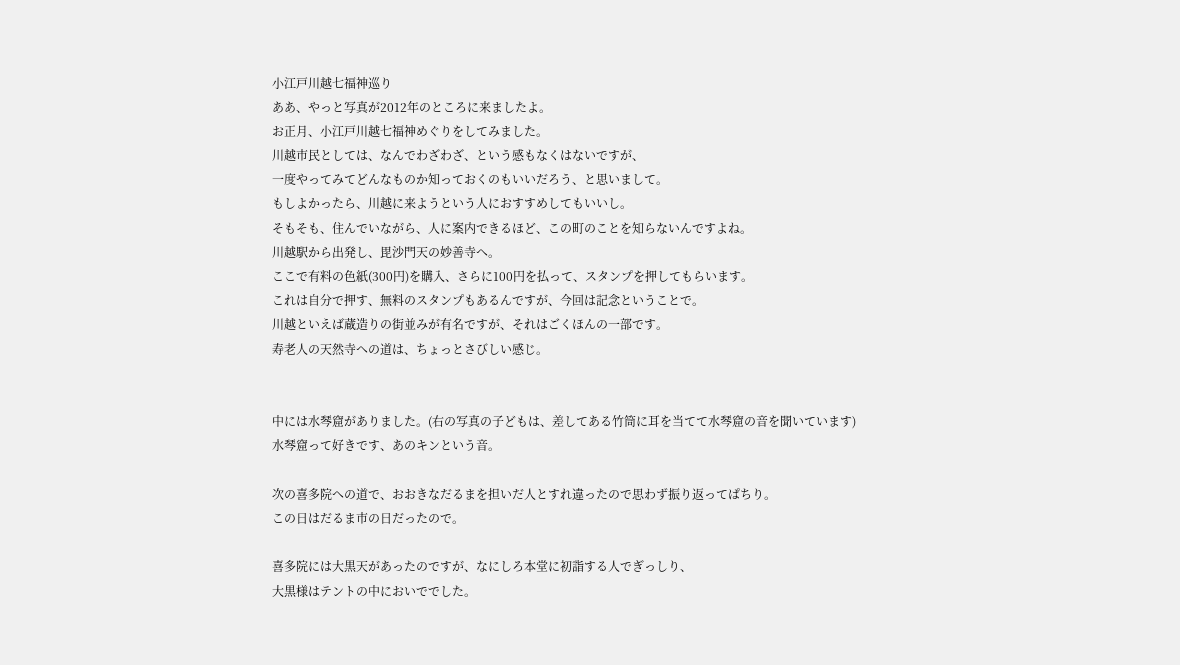小江戸川越七福神巡り
ああ、やっと写真が2012年のところに来ましたよ。
お正月、小江戸川越七福神めぐりをしてみました。
川越市民としては、なんでわざわざ、という感もなくはないですが、
一度やってみてどんなものか知っておくのもいいだろう、と思いまして。
もしよかったら、川越に来ようという人におすすめしてもいいし。
そもそも、住んでいながら、人に案内できるほど、この町のことを知らないんですよね。
川越駅から出発し、毘沙門天の妙善寺へ。
ここで有料の色紙(300円)を購入、さらに100円を払って、スタンプを押してもらいます。
これは自分で押す、無料のスタンプもあるんですが、今回は記念ということで。
川越といえば蔵造りの街並みが有名ですが、それはごくほんの一部です。
寿老人の天然寺への道は、ちょっとさびしい感じ。


中には水琴窟がありました。(右の写真の子どもは、差してある竹筒に耳を当てて水琴窟の音を聞いています)
水琴窟って好きです、あのキンという音。

次の喜多院への道で、おおきなだるまを担いだ人とすれ違ったので思わず振り返ってぱちり。
この日はだるま市の日だったので。

喜多院には大黒天があったのですが、なにしろ本堂に初詣する人でぎっしり、
大黒様はテントの中においででした。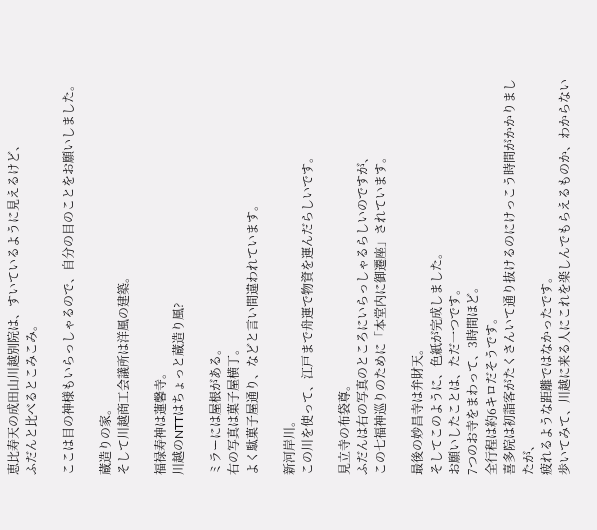恵比寿天の成田山川越別院は、すいているように見えるけど、
ふだんと比べるとこみこみ。

ここは目の神様もいらっしゃるので、自分の目のことをお願いしました。

蔵造りの家。
そして川越商工会議所は洋風の建築。

福禄寿神は蓮馨寺。
川越のNTTはちょっと蔵造り風?

ミラーには屋根がある。
右の写真は菓子屋横丁。
よく駄菓子屋通り、などと言い間違われています。

新河岸川。
この川を使って、江戸まで舟運で物資を運んだらしいです。

見立寺の布袋尊。
ふだんは右の写真のところにいらっしゃるらしいのですが、
この七福神巡りのために「本堂内に御遷座」されています。

最後の妙昌寺は弁財天。
そしてこのように、色紙が完成しました。
お願いしたことは、ただ一つです。
7つのお寺をまわって、3時間ほど。
全行程は約6キロだそうです。
喜多院は初詣客がたくさんいて通り抜けるのにけっこう時間がかかりましたが、
疲れるような距離ではなかったです。
歩いてみて、川越に来る人にこれを楽しんでもらえるものか、わからない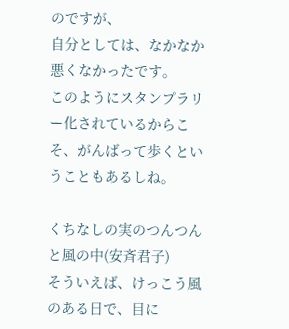のですが、
自分としては、なかなか悪くなかったです。
このようにスタンプラリー化されているからこそ、がんばって歩くということもあるしね。

くちなしの実のつんつんと風の中(安斉君子)
そういえば、けっこう風のある日で、目に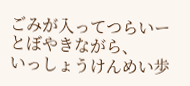ごみが入ってつらいーとぼやきながら、
いっしょうけんめい歩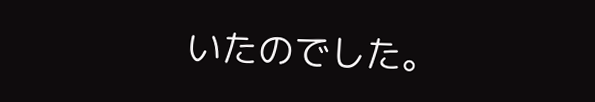いたのでした。